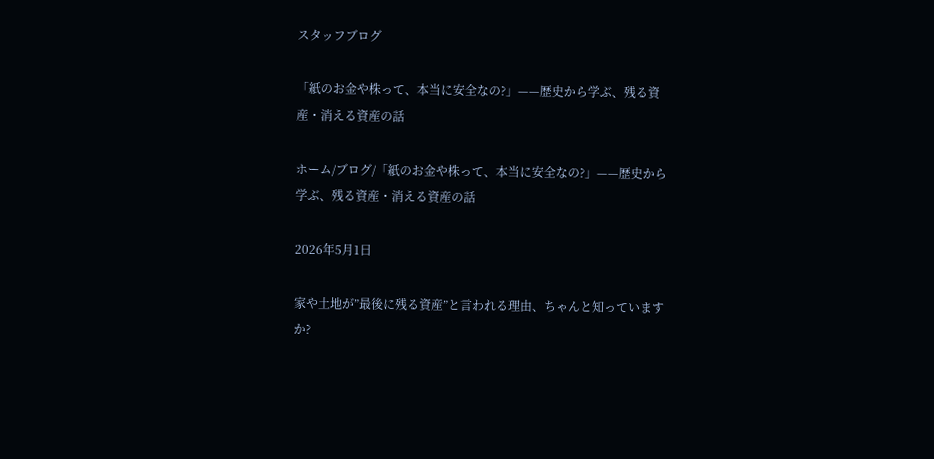スタッフブログ

「紙のお金や株って、本当に安全なの?」——歴史から学ぶ、残る資産・消える資産の話

ホーム/ブログ/「紙のお金や株って、本当に安全なの?」——歴史から学ぶ、残る資産・消える資産の話

2026年5月1日

家や土地が”最後に残る資産”と言われる理由、ちゃんと知っていますか?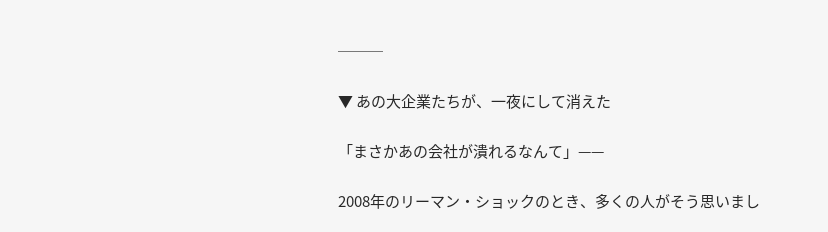───

▼ あの大企業たちが、一夜にして消えた

「まさかあの会社が潰れるなんて」——

2008年のリーマン・ショックのとき、多くの人がそう思いまし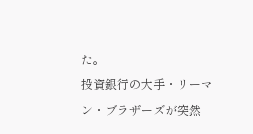た。
投資銀行の大手・リーマン・ブラザーズが突然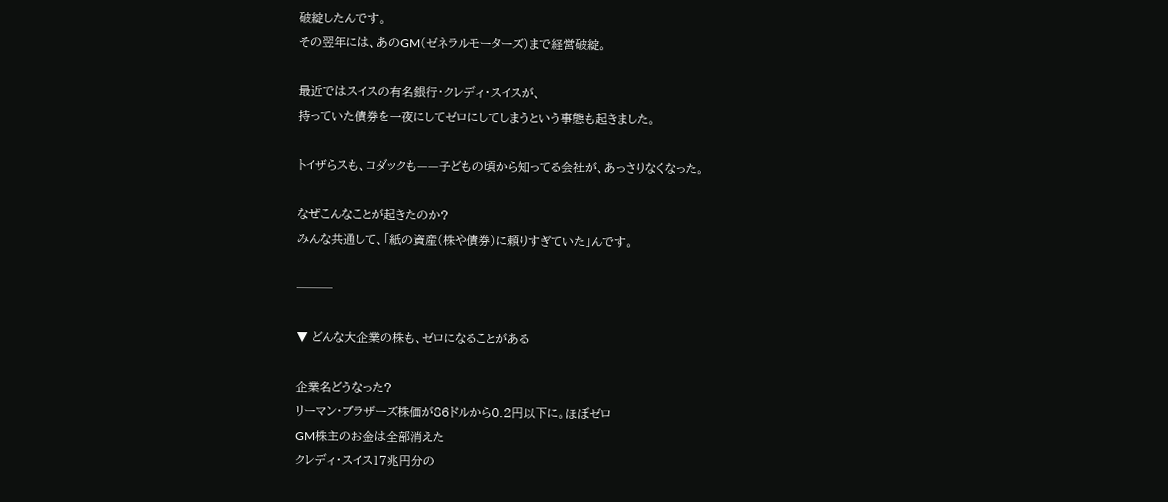破綻したんです。
その翌年には、あのGM(ゼネラルモーターズ)まで経営破綻。

最近ではスイスの有名銀行・クレディ・スイスが、
持っていた債券を一夜にしてゼロにしてしまうという事態も起きました。

トイザらスも、コダックも——子どもの頃から知ってる会社が、あっさりなくなった。

なぜこんなことが起きたのか?
みんな共通して、「紙の資産(株や債券)に頼りすぎていた」んです。

───

▼ どんな大企業の株も、ゼロになることがある

企業名どうなった?
リーマン・ブラザーズ株価が86ドルから0.2円以下に。ほぼゼロ
GM株主のお金は全部消えた
クレディ・スイス17兆円分の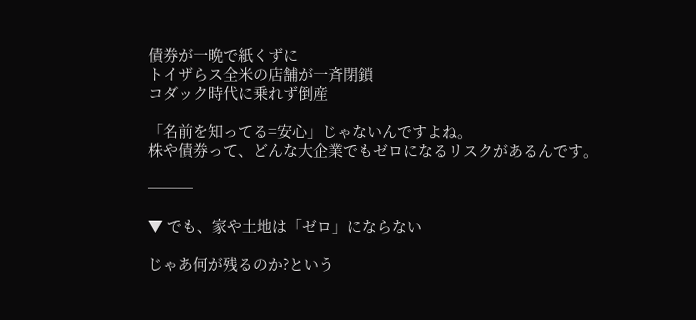債券が一晩で紙くずに
トイザらス全米の店舗が一斉閉鎖
コダック時代に乗れず倒産

「名前を知ってる=安心」じゃないんですよね。
株や債券って、どんな大企業でもゼロになるリスクがあるんです。

───

▼ でも、家や土地は「ゼロ」にならない

じゃあ何が残るのか?という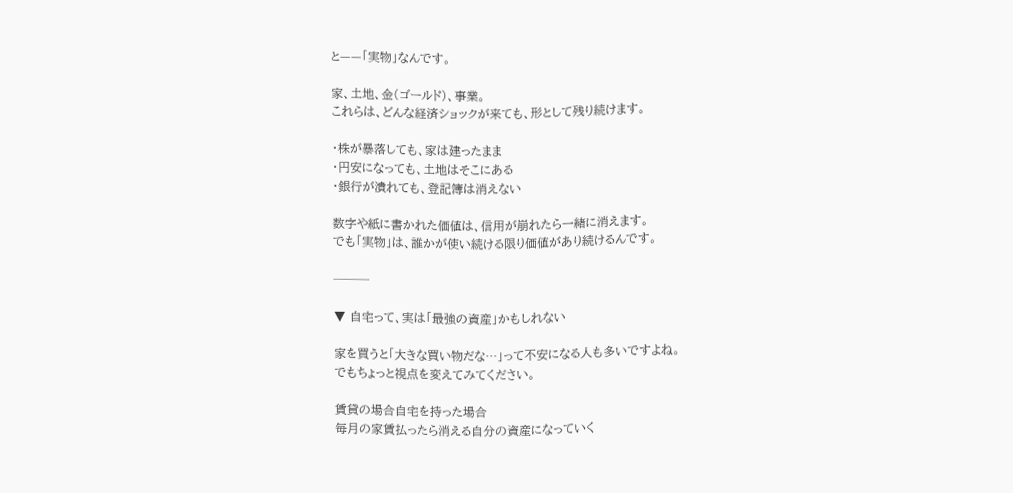と——「実物」なんです。

家、土地、金(ゴールド)、事業。
これらは、どんな経済ショックが来ても、形として残り続けます。

・株が暴落しても、家は建ったまま
・円安になっても、土地はそこにある
・銀行が潰れても、登記簿は消えない

数字や紙に書かれた価値は、信用が崩れたら一緒に消えます。
でも「実物」は、誰かが使い続ける限り価値があり続けるんです。

───

▼ 自宅って、実は「最強の資産」かもしれない

家を買うと「大きな買い物だな…」って不安になる人も多いですよね。
でもちょっと視点を変えてみてください。

賃貸の場合自宅を持った場合
毎月の家賃払ったら消える自分の資産になっていく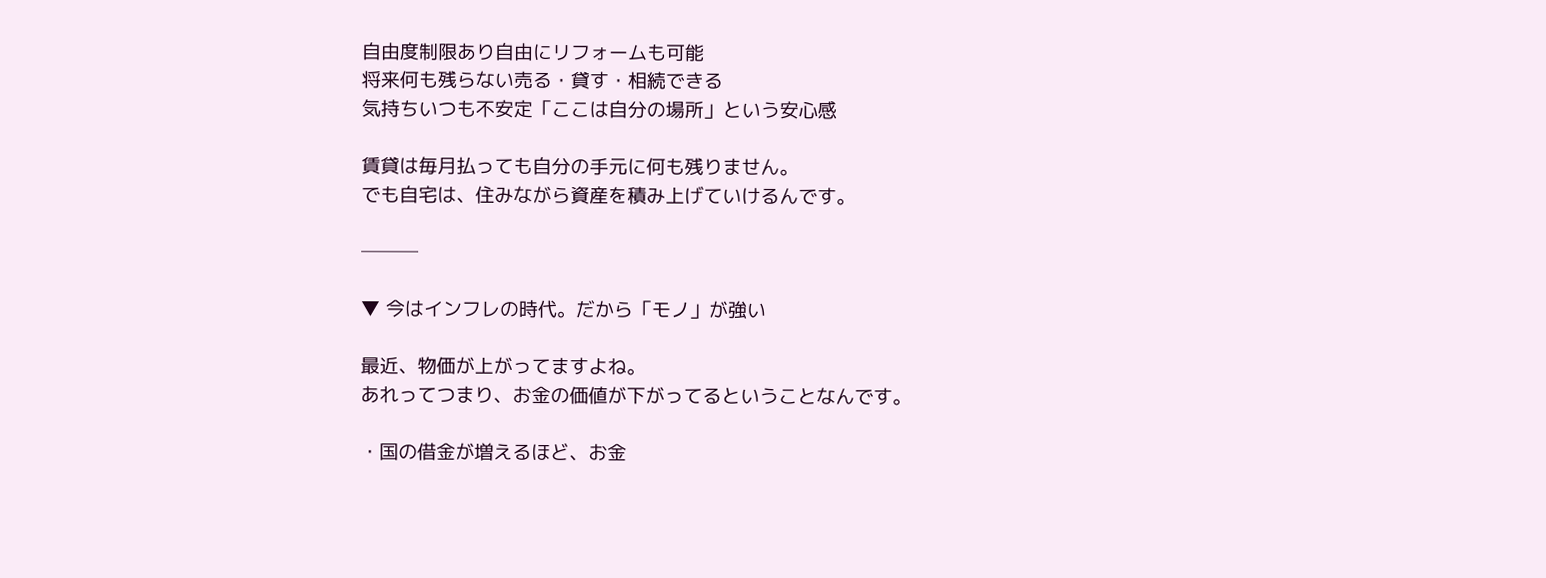自由度制限あり自由にリフォームも可能
将来何も残らない売る・貸す・相続できる
気持ちいつも不安定「ここは自分の場所」という安心感

賃貸は毎月払っても自分の手元に何も残りません。
でも自宅は、住みながら資産を積み上げていけるんです。

───

▼ 今はインフレの時代。だから「モノ」が強い

最近、物価が上がってますよね。
あれってつまり、お金の価値が下がってるということなんです。

・国の借金が増えるほど、お金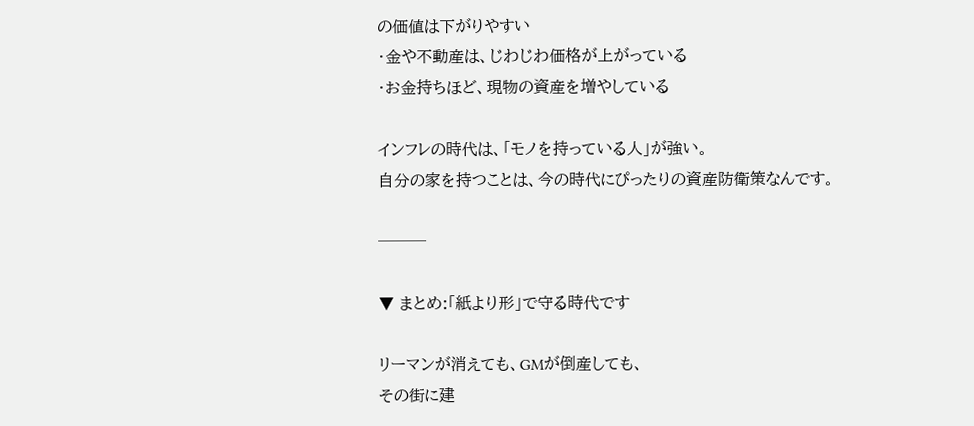の価値は下がりやすい
・金や不動産は、じわじわ価格が上がっている
・お金持ちほど、現物の資産を増やしている

インフレの時代は、「モノを持っている人」が強い。
自分の家を持つことは、今の時代にぴったりの資産防衛策なんです。

───

▼ まとめ:「紙より形」で守る時代です

リーマンが消えても、GMが倒産しても、
その街に建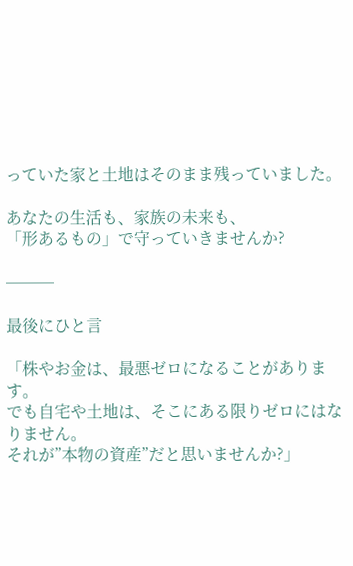っていた家と土地はそのまま残っていました。

あなたの生活も、家族の未来も、
「形あるもの」で守っていきませんか?

───

最後にひと言

「株やお金は、最悪ゼロになることがあります。
でも自宅や土地は、そこにある限りゼロにはなりません。
それが”本物の資産”だと思いませんか?」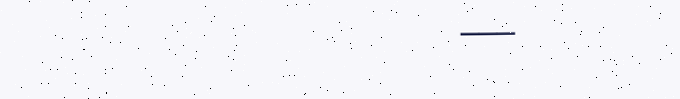───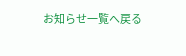お知らせ一覧へ戻る